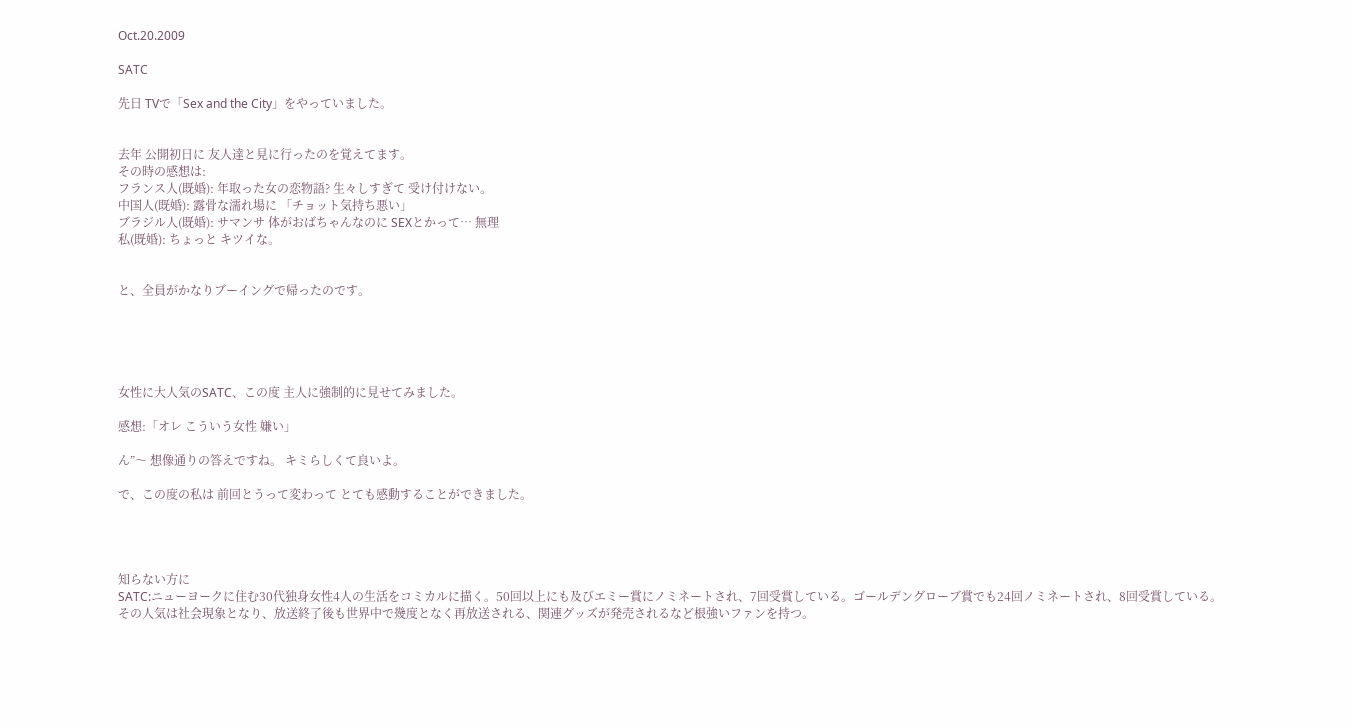Oct.20.2009

SATC

先日 TVで「Sex and the City」をやっていました。


去年 公開初日に 友人達と見に行ったのを覚えてます。
その時の感想は:
フランス人(既婚): 年取った女の恋物語? 生々しすぎて 受け付けない。
中国人(既婚): 露骨な濡れ場に 「チョット気持ち悪い」
ブラジル人(既婚): サマンサ 体がおばちゃんなのに SEXとかって… 無理
私(既婚): ちょっと キツイな。


と、全員がかなりブーイングで帰ったのです。





女性に大人気のSATC、この度 主人に強制的に見せてみました。

感想:「オレ こういう女性 嫌い」

ん”〜 想像通りの答えですね。 キミらしくて良いよ。

で、この度の私は 前回とうって変わって とても感動することができました。




知らない方に
SATC:ニューヨークに住む30代独身女性4人の生活をコミカルに描く。50回以上にも及びエミー賞にノミネートされ、7回受賞している。ゴールデングローブ賞でも24回ノミネートされ、8回受賞している。その人気は社会現象となり、放送終了後も世界中で幾度となく再放送される、関連グッズが発売されるなど根強いファンを持つ。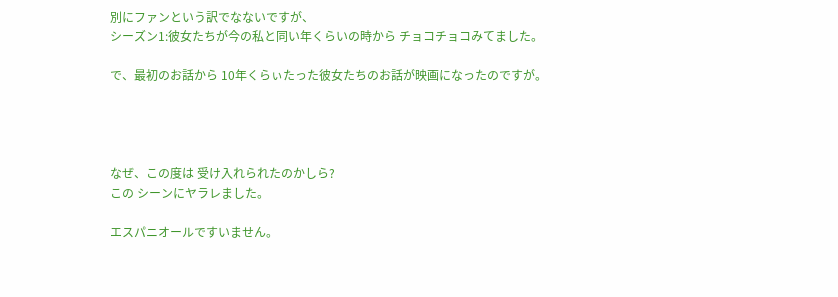別にファンという訳でなないですが、
シーズン1:彼女たちが今の私と同い年くらいの時から チョコチョコみてました。

で、最初のお話から 10年くらぃたった彼女たちのお話が映画になったのですが。




なぜ、この度は 受け入れられたのかしら?
この シーンにヤラレました。

エスパニオールですいません。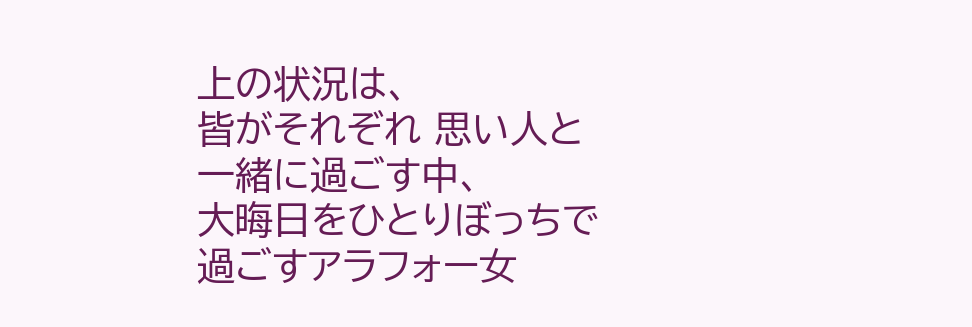上の状況は、
皆がそれぞれ 思い人と一緒に過ごす中、
大晦日をひとりぼっちで過ごすアラフォー女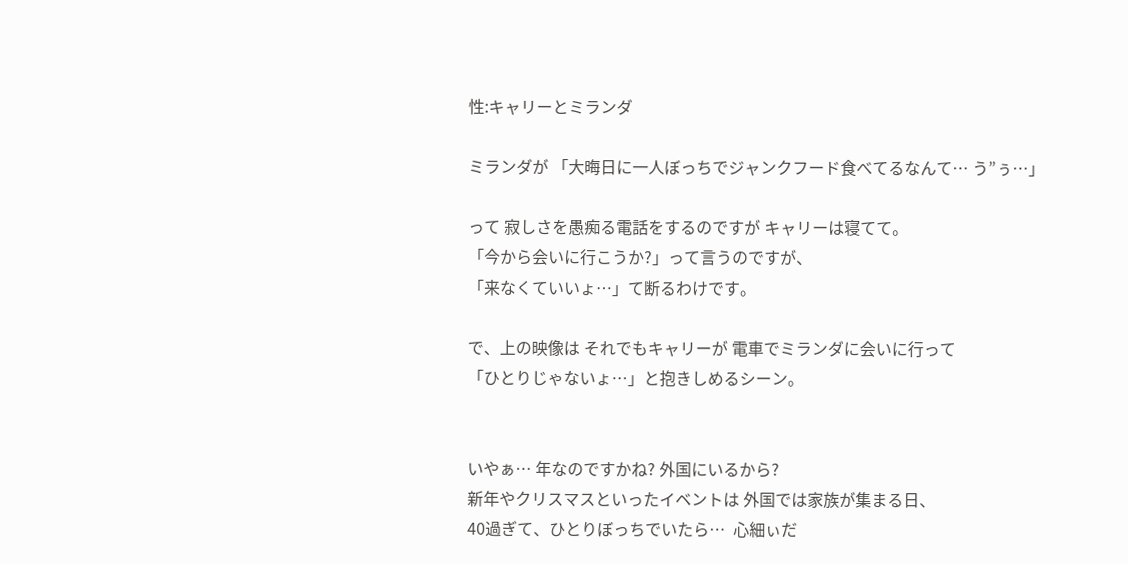性:キャリーとミランダ

ミランダが 「大晦日に一人ぼっちでジャンクフード食べてるなんて… う”ぅ…」

って 寂しさを愚痴る電話をするのですが キャリーは寝てて。
「今から会いに行こうか?」って言うのですが、
「来なくていいょ…」て断るわけです。

で、上の映像は それでもキャリーが 電車でミランダに会いに行って
「ひとりじゃないょ…」と抱きしめるシーン。


いやぁ… 年なのですかね? 外国にいるから?
新年やクリスマスといったイベントは 外国では家族が集まる日、
40過ぎて、ひとりぼっちでいたら…  心細ぃだ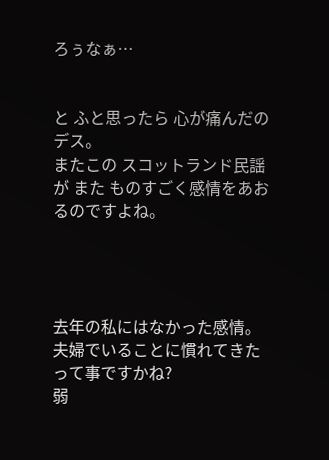ろぅなぁ…


と ふと思ったら 心が痛んだのデス。
またこの スコットランド民謡が また ものすごく感情をあおるのですよね。




去年の私にはなかった感情。
夫婦でいることに慣れてきたって事ですかね?
弱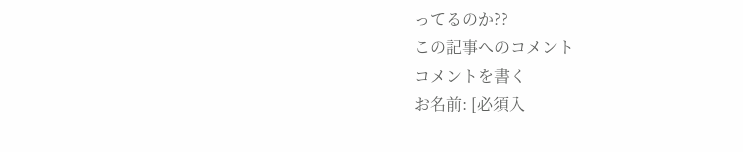ってるのか??
この記事へのコメント
コメントを書く
お名前: [必須入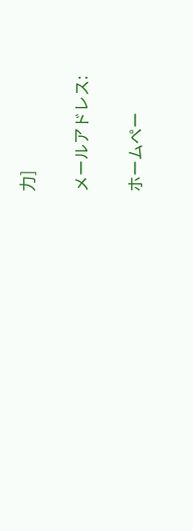力]

メールアドレス:

ホームペー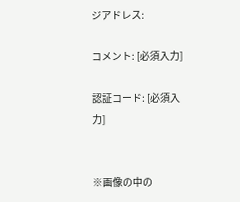ジアドレス:

コメント: [必須入力]

認証コード: [必須入力]


※画像の中の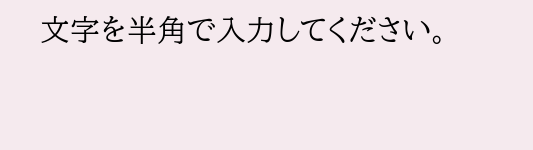文字を半角で入力してください。